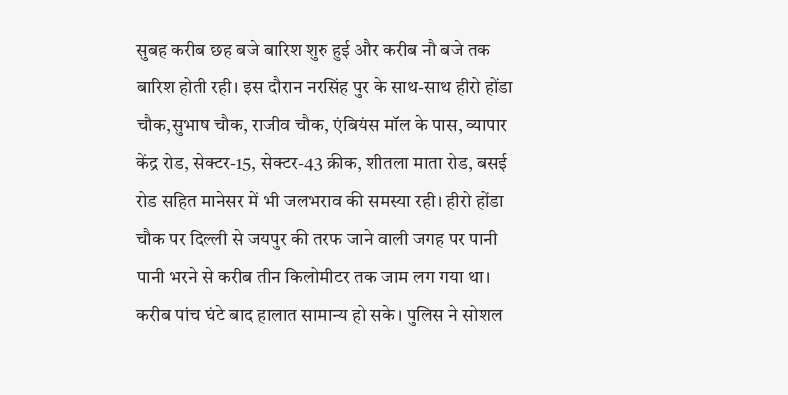सुबह करीब छह बजे बारिश शुरु हुई और करीब नौ बजे तक बारिश होती रही। इस दौरान नरसिंह पुर के साथ-साथ हीरो होंडा चौक,सुभाष चौक, राजीव चौक, एंबियंस मॉल के पास, व्यापार केंद्र रोड, सेक्टर-15, सेक्टर-43 क्रीक, शीतला माता रोड, बसई रोड सहित मानेसर में भी जलभराव की समस्या रही। हीरो होंडा चौक पर दिल्ली से जयपुर की तरफ जाने वाली जगह पर पानी पानी भरने से करीब तीन किलोमीटर तक जाम लग गया था। करीब पांच घंटे बाद हालात सामान्य हो सके। पुलिस ने सोशल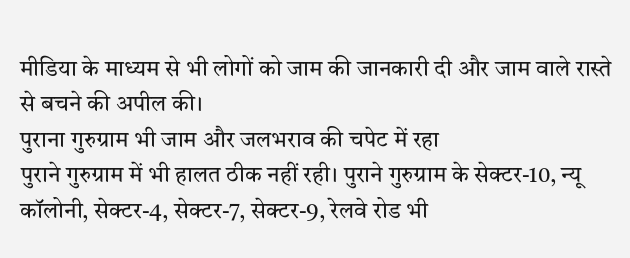मीडिया के माध्यम से भी लोगों को जाम की जानकारी दी और जाम वाले रास्ते से बचने की अपील की।
पुराना गुरुग्राम भी जाम और जलभराव की चपेट में रहा
पुराने गुरुग्राम में भी हालत ठीक नहीं रही। पुराने गुरुग्राम के सेक्टर-10, न्यू कॉलोनी, सेक्टर-4, सेक्टर-7, सेक्टर-9, रेलवे रोड भी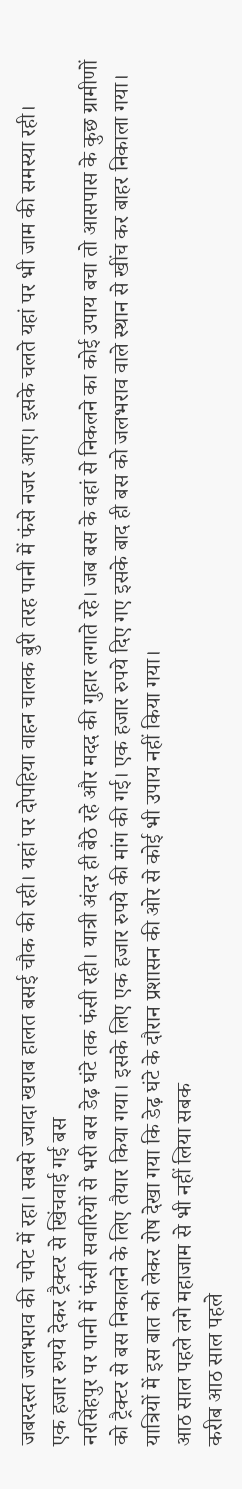जबरदस्त जलभराव की चपेट में रहा। सबसे ज्यादा खराब हालत बसई चौक की रही। यहां पर दोपहिया वाहन चालक बुरी तरह पानी में फंसे नजर आए। इसके चलते यहां पर भी जाम की समस्या रही।
एक हजार रुपये देकर ट्रैक्टर से खिंचवाई गई बस
नरसिंहपुर पर पानी में फंसी सवारियों से भरी बस डेढ़ घंटे तक फंसी रही। यात्री अंदर ही बैठे रहे और मदद की गुहार लगाते रहे। जब बस के वहां से निकलने का कोई उपाय बचा तो आसपास के कुछ ग्रामीणों को ट्रैक्टर से बस निकालने के लिए तैयार किया गया। इसके लिए एक हजार रुपये की मांग की गई। एक हजार रुपये दिए गए इसके बाद ही बस को जलभराव वाले स्थान से खींच कर बाहर निकाला गया। यात्रियों में इस बात को लेकर रोष देखा गया कि डेढ़ घंटे के दौरान प्रशासन की ओर से कोई भी उपाय नहीं किया गया।
आठ साल पहले लगे महाजाम से भी नहीं लिया सबक
करीब आठ साल पहले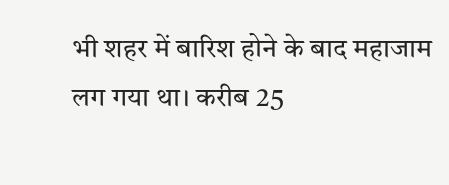भी शहर में बारिश होने के बाद महाजाम लग गया था। करीब 25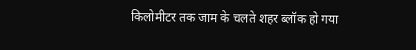किलोमीटर तक जाम के चलते शहर ब्लॉक हो गया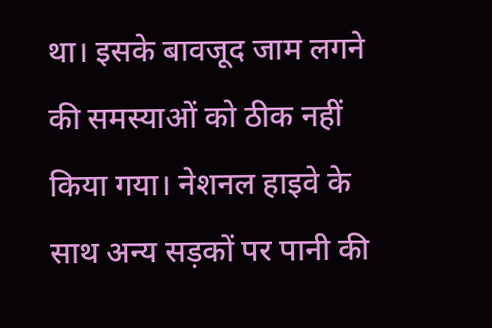था। इसके बावजूद जाम लगने की समस्याओं को ठीक नहीं किया गया। नेशनल हाइवे के साथ अन्य सड़कों पर पानी की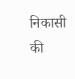निकासी की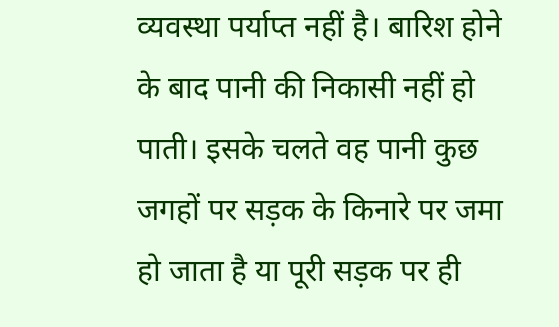व्यवस्था पर्याप्त नहीं है। बारिश होने के बाद पानी की निकासी नहीं हो पाती। इसके चलते वह पानी कुछ जगहों पर सड़क के किनारे पर जमा हो जाता है या पूरी सड़क पर ही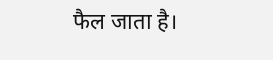फैल जाता है।